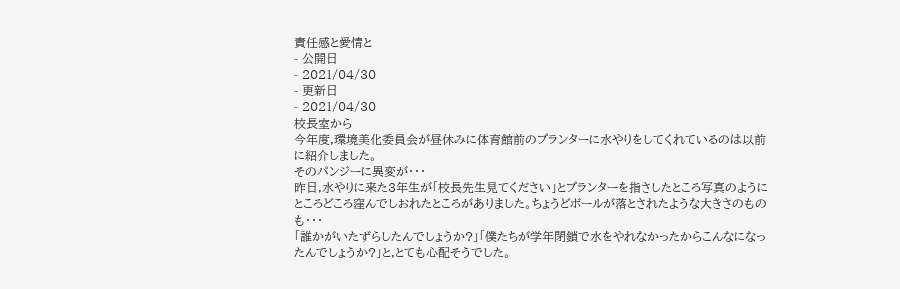責任感と愛情と
- 公開日
- 2021/04/30
- 更新日
- 2021/04/30
校長室から
今年度,環境美化委員会が昼休みに体育館前のプランターに水やりをしてくれているのは以前に紹介しました。
そのパンジーに異変が・・・
昨日,水やりに来た3年生が「校長先生見てください」とプランターを指さしたところ写真のようにところどころ窪んでしおれたところがありました。ちょうどボールが落とされたような大きさのものも・・・
「誰かがいたずらしたんでしょうか?」「僕たちが学年閉鎖で水をやれなかったからこんなになったんでしょうか?」と,とても心配そうでした。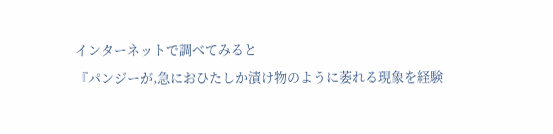インターネットで調べてみると
『パンジーが,急におひたしか漬け物のように萎れる現象を経験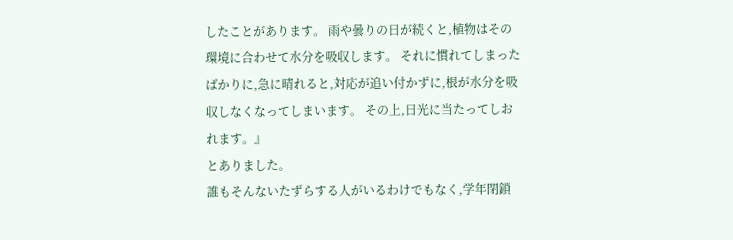したことがあります。 雨や曇りの日が続くと,植物はその環境に合わせて水分を吸収します。 それに慣れてしまったばかりに,急に晴れると,対応が追い付かずに,根が水分を吸収しなくなってしまいます。 その上,日光に当たってしおれます。』
とありました。
誰もそんないたずらする人がいるわけでもなく,学年閉鎖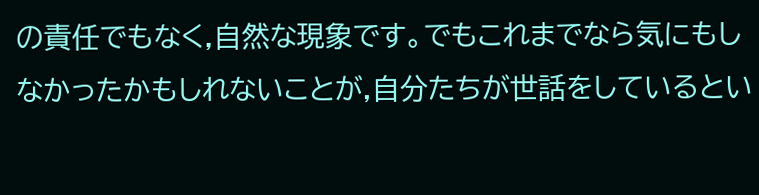の責任でもなく,自然な現象です。でもこれまでなら気にもしなかったかもしれないことが,自分たちが世話をしているとい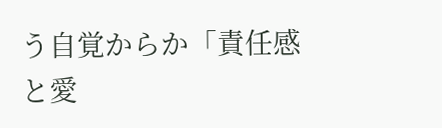う自覚からか「責任感と愛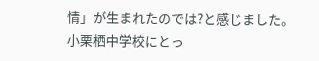情」が生まれたのでは?と感じました。
小栗栖中学校にとっ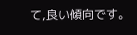て,良い傾向です。